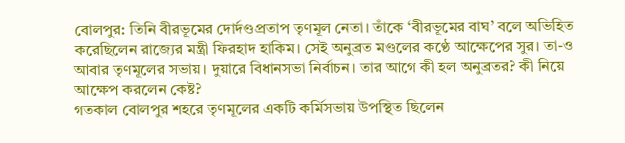বোলপুর: তিনি বীরভূমের দোর্দণ্ডপ্রতাপ তৃণমূল নেতা। তাঁকে ‘বীরভূমের বাঘ’ বলে অভিহিত করেছিলেন রাজ্যের মন্ত্রী ফিরহাদ হাকিম। সেই অনুব্রত মণ্ডলের কণ্ঠে আক্ষেপের সুর। তা-ও আবার তৃণমূলের সভায়। দুয়ারে বিধানসভা নির্বাচন। তার আগে কী হল অনুব্রতর? কী নিয়ে আক্ষেপ করলেন কেষ্ট?
গতকাল বোলপুর শহরে তৃণমূলের একটি কর্মিসভায় উপস্থিত ছিলেন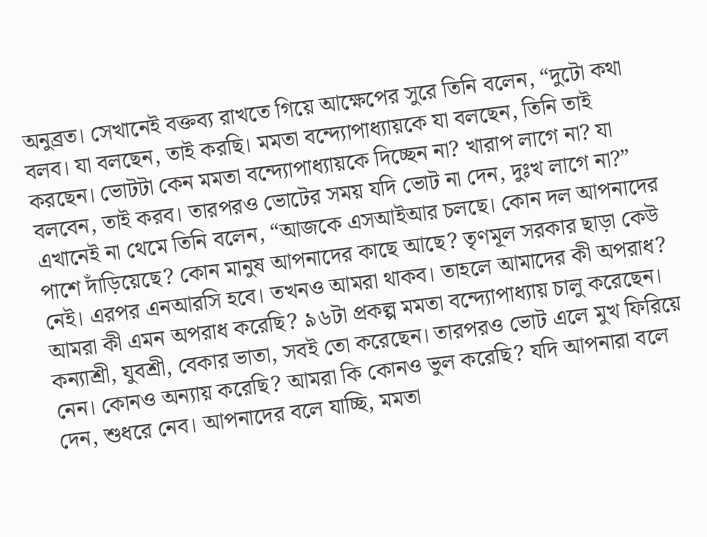অনুব্রত। সেখানেই বক্তব্য রাখতে গিয়ে আক্ষেপের সুরে তিনি বলেন, “দুটো কথা বলব। যা বলছেন, তাই করছি। মমতা বন্দ্যোপাধ্যায়কে যা বলছেন, তিনি তাই করছেন। ভোটটা কেন মমতা বন্দ্যোপাধ্যায়কে দিচ্ছেন না? খারাপ লাগে না? যা বলবেন, তাই করব। তারপরও ভোটের সময় যদি ভোট না দেন, দুঃখ লাগে না?”
এখানেই না থেমে তিনি বলেন, “আজকে এসআইআর চলছে। কোন দল আপনাদের পাশে দাঁড়িয়েছে? কোন মানুষ আপনাদের কাছে আছে? তৃণমূল সরকার ছাড়া কেউ নেই। এরপর এনআরসি হবে। তখনও আমরা থাকব। তাহলে আমাদের কী অপরাধ? আমরা কী এমন অপরাধ করেছি? ৯৬টা প্রকল্প মমতা বন্দ্যোপাধ্যায় চালু করেছেন। কন্যাশ্রী, যুবশ্রী, বেকার ভাতা, সবই তো করেছেন। তারপরও ভোট এলে মুখ ফিরিয়ে নেন। কোনও অন্যায় করেছি? আমরা কি কোনও ভুল করেছি? যদি আপনারা বলে দেন, শুধরে নেব। আপনাদের বলে যাচ্ছি, মমতা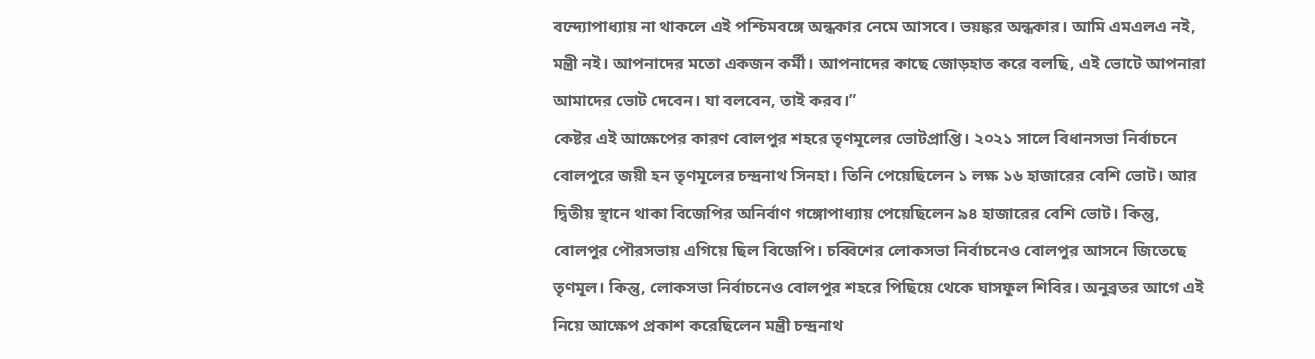বন্দ্যোপাধ্যায় না থাকলে এই পশ্চিমবঙ্গে অন্ধকার নেমে আসবে। ভয়ঙ্কর অন্ধকার। আমি এমএলএ নই, মন্ত্রী নই। আপনাদের মতো একজন কর্মী। আপনাদের কাছে জোড়হাত করে বলছি, এই ভোটে আপনারা আমাদের ভোট দেবেন। যা বলবেন, তাই করব।”
কেষ্টর এই আক্ষেপের কারণ বোলপুর শহরে তৃণমূলের ভোটপ্রাপ্তি। ২০২১ সালে বিধানসভা নির্বাচনে বোলপুরে জয়ী হন তৃণমূলের চন্দ্রনাথ সিনহা। তিনি পেয়েছিলেন ১ লক্ষ ১৬ হাজারের বেশি ভোট। আর দ্বিতীয় স্থানে থাকা বিজেপির অনির্বাণ গঙ্গোপাধ্যায় পেয়েছিলেন ৯৪ হাজারের বেশি ভোট। কিন্তু, বোলপুর পৌরসভায় এগিয়ে ছিল বিজেপি। চব্বিশের লোকসভা নির্বাচনেও বোলপুর আসনে জিতেছে তৃণমূল। কিন্তু, লোকসভা নির্বাচনেও বোলপুর শহরে পিছিয়ে থেকে ঘাসফুল শিবির। অনুব্রতর আগে এই নিয়ে আক্ষেপ প্রকাশ করেছিলেন মন্ত্রী চন্দ্রনাথ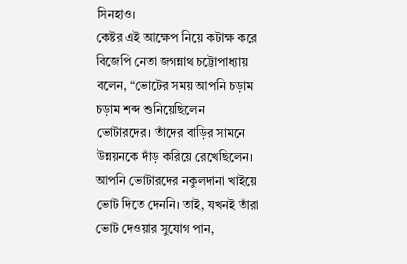সিনহাও।
কেষ্টর এই আক্ষেপ নিয়ে কটাক্ষ করে বিজেপি নেতা জগন্নাথ চট্টোপাধ্যায় বলেন, “ভোটের সময় আপনি চড়াম চড়াম শব্দ শুনিয়েছিলেন ভোটারদের। তাঁদের বাড়ির সামনে উন্নয়নকে দাঁড় করিয়ে রেখেছিলেন। আপনি ভোটারদের নকুলদানা খাইয়ে ভোট দিতে দেননি। তাই, যখনই তাঁরা ভোট দেওয়ার সুযোগ পান,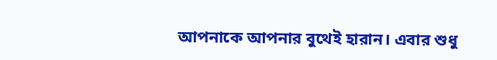আপনাকে আপনার বুথেই হারান। এবার শুধু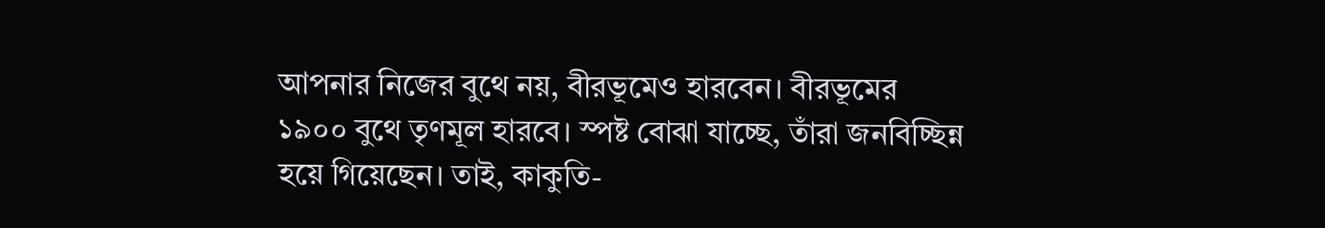আপনার নিজের বুথে নয়, বীরভূমেও হারবেন। বীরভূমের ১৯০০ বুথে তৃণমূল হারবে। স্পষ্ট বোঝা যাচ্ছে, তাঁরা জনবিচ্ছিন্ন হয়ে গিয়েছেন। তাই, কাকুতি-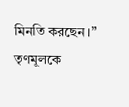মিনতি করছেন।” তৃণমূলকে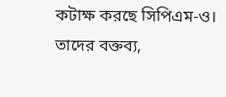কটাক্ষ করছে সিপিএম-ও। তাদের বক্তব্য,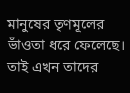মানুষের তৃণমূলের ভাঁওতা ধরে ফেলেছে। তাই এখন তাদের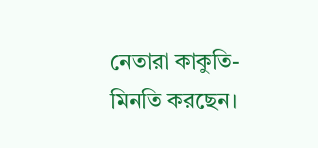নেতারা কাকুতি-মিনতি করছেন।